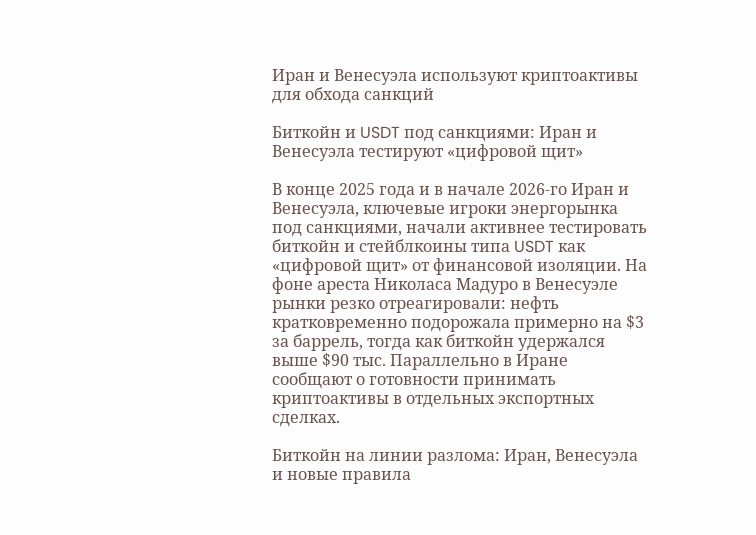Иран и Венесуэла используют криптоактивы для обхода санкций

Биткойн и USDT под санкциями: Иран и Венесуэла тестируют «цифровой щит»

В конце 2025 года и в начале 2026-го Иран и Венесуэла, ключевые игроки энергорынка под санкциями, начали активнее тестировать биткойн и стейблкоины типа USDT как «цифровой щит» от финансовой изоляции. На фоне ареста Николаса Мадуро в Венесуэле рынки резко отреагировали: нефть кратковременно подорожала примерно на $3 за баррель, тогда как биткойн удержался выше $90 тыс. Параллельно в Иране сообщают о готовности принимать криптоактивы в отдельных экспортных сделках.

Биткойн на линии разлома: Иран, Венесуэла и новые правила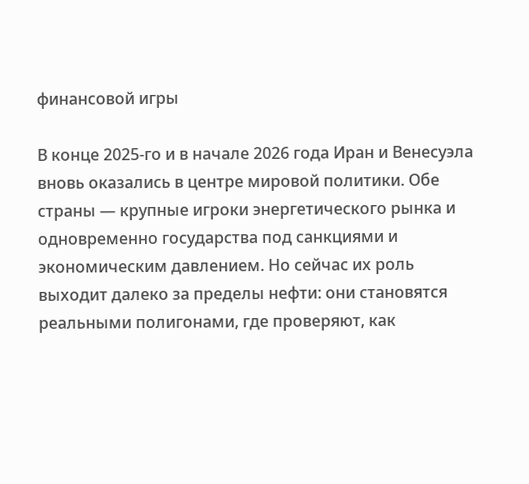финансовой игры

В конце 2025-го и в начале 2026 года Иран и Венесуэла вновь оказались в центре мировой политики. Обе страны — крупные игроки энергетического рынка и одновременно государства под санкциями и экономическим давлением. Но сейчас их роль выходит далеко за пределы нефти: они становятся реальными полигонами, где проверяют, как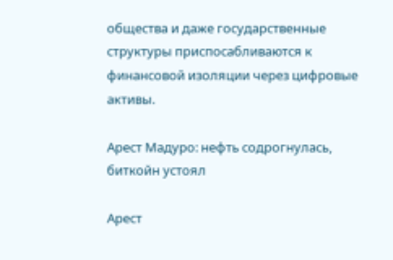общества и даже государственные структуры приспосабливаются к финансовой изоляции через цифровые активы.

Арест Мадуро: нефть содрогнулась, биткойн устоял

Арест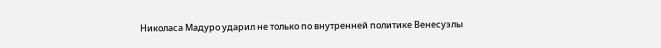Николаса Мадуро ударил не только по внутренней политике Венесуэлы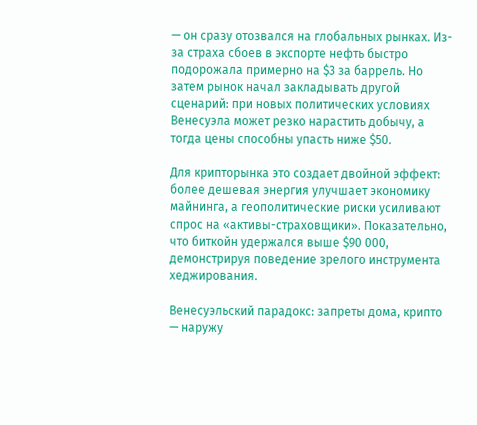— он сразу отозвался на глобальных рынках. Из-за страха сбоев в экспорте нефть быстро подорожала примерно на $3 за баррель. Но затем рынок начал закладывать другой сценарий: при новых политических условиях Венесуэла может резко нарастить добычу, а тогда цены способны упасть ниже $50.

Для крипторынка это создает двойной эффект: более дешевая энергия улучшает экономику майнинга, а геополитические риски усиливают спрос на «активы-страховщики». Показательно, что биткойн удержался выше $90 000, демонстрируя поведение зрелого инструмента хеджирования.

Венесуэльский парадокс: запреты дома, крипто — наружу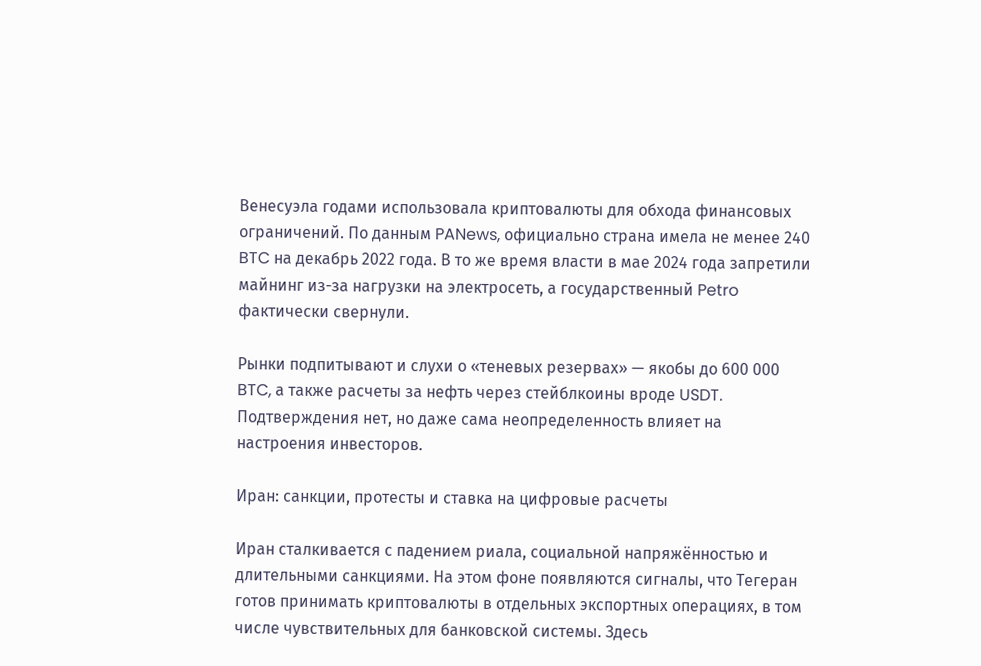Венесуэла годами использовала криптовалюты для обхода финансовых ограничений. По данным PANews, официально страна имела не менее 240 BTC на декабрь 2022 года. В то же время власти в мае 2024 года запретили майнинг из-за нагрузки на электросеть, а государственный Petro фактически свернули.

Рынки подпитывают и слухи о «теневых резервах» — якобы до 600 000 BTC, а также расчеты за нефть через стейблкоины вроде USDT. Подтверждения нет, но даже сама неопределенность влияет на настроения инвесторов.

Иран: санкции, протесты и ставка на цифровые расчеты

Иран сталкивается с падением риала, социальной напряжённостью и длительными санкциями. На этом фоне появляются сигналы, что Тегеран готов принимать криптовалюты в отдельных экспортных операциях, в том числе чувствительных для банковской системы. Здесь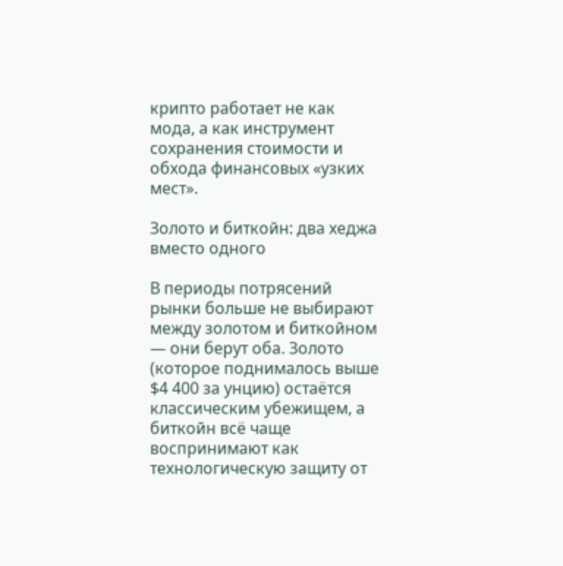крипто работает не как мода, а как инструмент сохранения стоимости и обхода финансовых «узких мест».

Золото и биткойн: два хеджа вместо одного

В периоды потрясений рынки больше не выбирают между золотом и биткойном — они берут оба. Золото (которое поднималось выше $4 400 за унцию) остаётся классическим убежищем, а биткойн всё чаще воспринимают как технологическую защиту от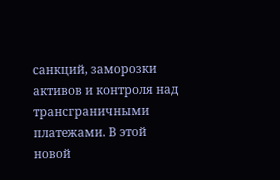санкций, заморозки активов и контроля над трансграничными платежами. В этой новой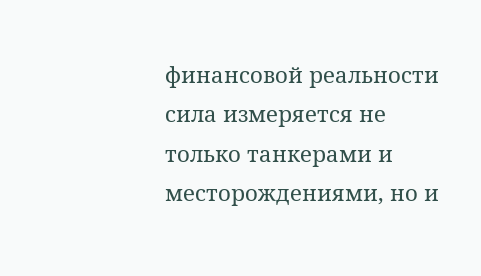финансовой реальности сила измеряется не только танкерами и месторождениями, но и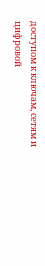доступом к ключам, сетям и цифровой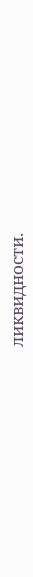ликвидности.